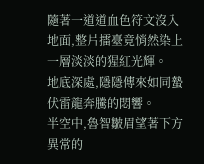隨著一道道血色符文沒入地面,整片擂臺竟悄然染上一層淡淡的猩紅光輝。
地底深處,隱隱傳來如同蟄伏雷龍奔騰的悶響。
半空中,魯智皺眉望著下方異常的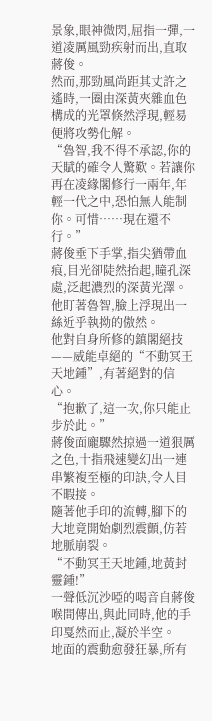景象,眼神微閃,屈指一彈,一道凌厲風勁疾射而出,直取蔣俊。
然而,那勁風尚距其丈許之遙時,一圈由深黃夾雜血色構成的光罩倏然浮現,輕易便將攻勢化解。
“魯智,我不得不承認,你的天賦的確令人驚歎。若讓你再在凌緣閣修行一兩年,年輕一代之中,恐怕無人能制你。可惜……現在還不行。”
蔣俊垂下手掌,指尖猶帶血痕,目光卻陡然抬起,瞳孔深處,泛起濃烈的深黃光澤。
他盯著魯智,臉上浮現出一絲近乎執拗的傲然。
他對自身所修的鎮閣絕技——威能卓絕的“不動冥王天地鍾”,有著絕對的信心。
“抱歉了,這一次,你只能止步於此。”
蔣俊面龐驟然掠過一道狠厲之色,十指飛速變幻出一連串繁複至極的印訣,令人目不暇接。
隨著他手印的流轉,腳下的大地竟開始劇烈震顫,仿若地脈崩裂。
“不動冥王天地鍾,地黃封靈鍾!”
一聲低沉沙啞的喝音自蔣俊喉間傳出,與此同時,他的手印戛然而止,凝於半空。
地面的震動愈發狂暴,所有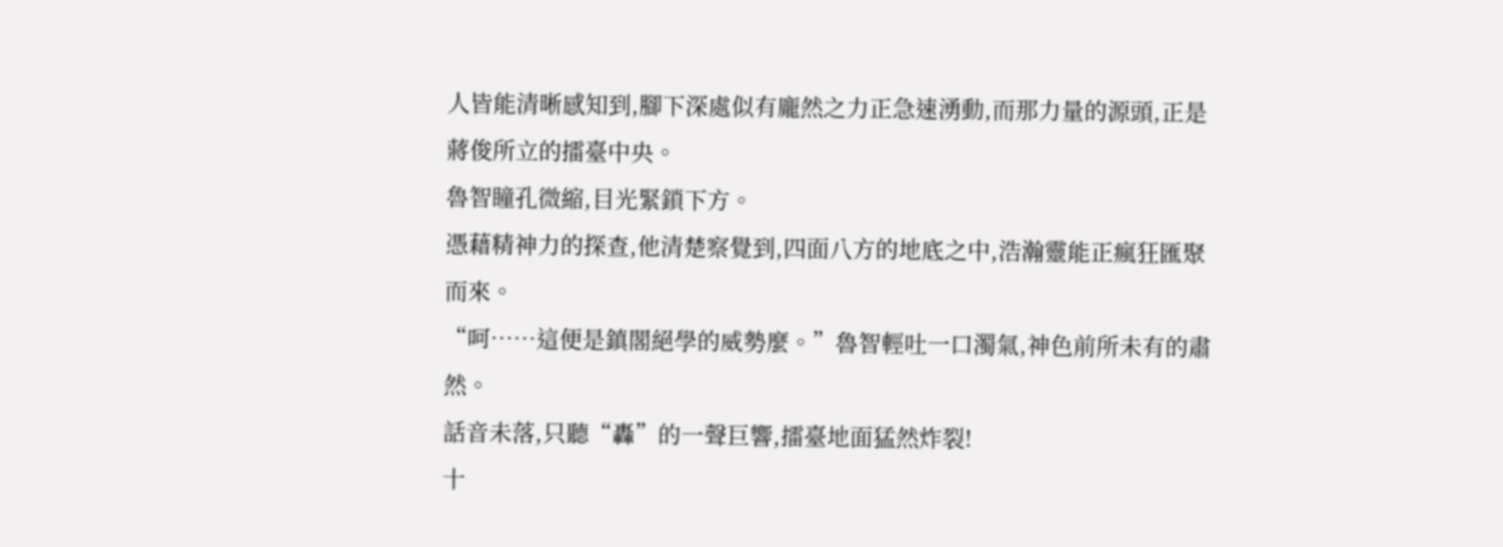人皆能清晰感知到,腳下深處似有龐然之力正急速湧動,而那力量的源頭,正是蔣俊所立的擂臺中央。
魯智瞳孔微縮,目光緊鎖下方。
憑藉精神力的探查,他清楚察覺到,四面八方的地底之中,浩瀚靈能正瘋狂匯聚而來。
“呵……這便是鎮閣絕學的威勢麼。”魯智輕吐一口濁氣,神色前所未有的肅然。
話音未落,只聽“轟”的一聲巨響,擂臺地面猛然炸裂!
十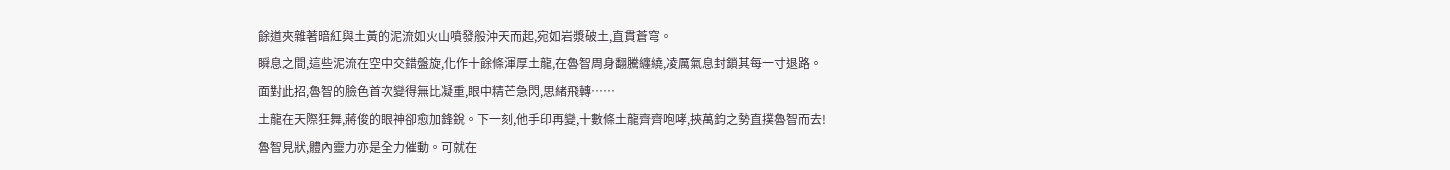餘道夾雜著暗紅與土黃的泥流如火山噴發般沖天而起,宛如岩漿破土,直貫蒼穹。
瞬息之間,這些泥流在空中交錯盤旋,化作十餘條渾厚土龍,在魯智周身翻騰纏繞,凌厲氣息封鎖其每一寸退路。
面對此招,魯智的臉色首次變得無比凝重,眼中精芒急閃,思緒飛轉……
土龍在天際狂舞,蔣俊的眼神卻愈加鋒銳。下一刻,他手印再變,十數條土龍齊齊咆哮,挾萬鈞之勢直撲魯智而去!
魯智見狀,體內靈力亦是全力催動。可就在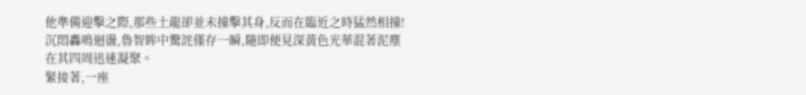他準備迎擊之際,那些土龍卻並未撞擊其身,反而在臨近之時猛然相撞!
沉悶轟鳴迴盪,魯智眸中驚詫僅存一瞬,隨即便見深黃色光華混著泥塵在其四周迅速凝聚。
緊接著,一座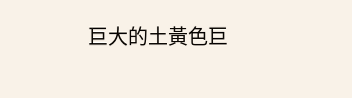巨大的土黃色巨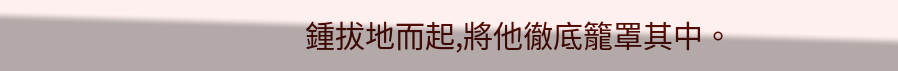鍾拔地而起,將他徹底籠罩其中。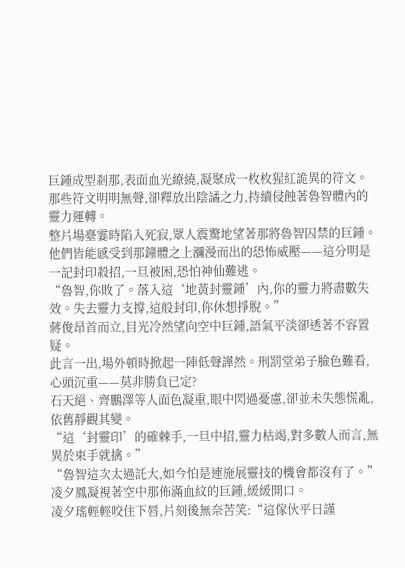巨鍾成型剎那,表面血光繚繞,凝聚成一枚枚猩紅詭異的符文。
那些符文明明無聲,卻釋放出陰譎之力,持續侵蝕著魯智體內的靈力運轉。
整片場臺霎時陷入死寂,眾人震驚地望著那將魯智囚禁的巨鍾。
他們皆能感受到那鐘體之上瀰漫而出的恐怖威壓——這分明是一記封印殺招,一旦被困,恐怕神仙難逃。
“魯智,你敗了。落入這‘地黃封靈鍾’內,你的靈力將盡數失效。失去靈力支撐,這般封印,你休想掙脫。”
蔣俊昂首而立,目光冷然望向空中巨鍾,語氣平淡卻透著不容置疑。
此言一出,場外頓時掀起一陣低聲譁然。刑罰堂弟子臉色難看,心頭沉重——莫非勝負已定?
石天絕、齊鵬澤等人面色凝重,眼中閃過憂慮,卻並未失態慌亂,依舊靜觀其變。
“這‘封靈印’的確棘手,一旦中招,靈力枯竭,對多數人而言,無異於束手就擒。”
“魯智這次太過託大,如今怕是連施展靈技的機會都沒有了。”
凌夕鳳凝視著空中那佈滿血紋的巨鍾,緩緩開口。
凌夕瑤輕輕咬住下唇,片刻後無奈苦笑:“這傢伙平日謹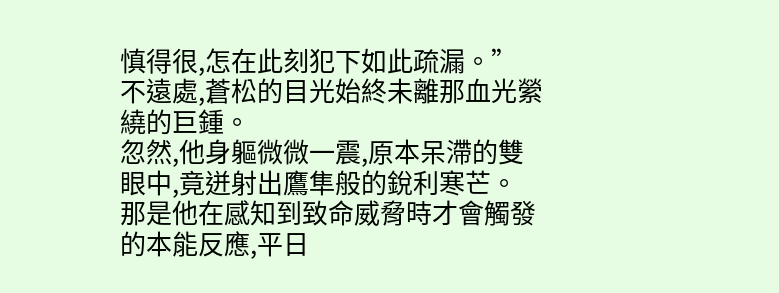慎得很,怎在此刻犯下如此疏漏。”
不遠處,蒼松的目光始終未離那血光縈繞的巨鍾。
忽然,他身軀微微一震,原本呆滯的雙眼中,竟迸射出鷹隼般的銳利寒芒。
那是他在感知到致命威脅時才會觸發的本能反應,平日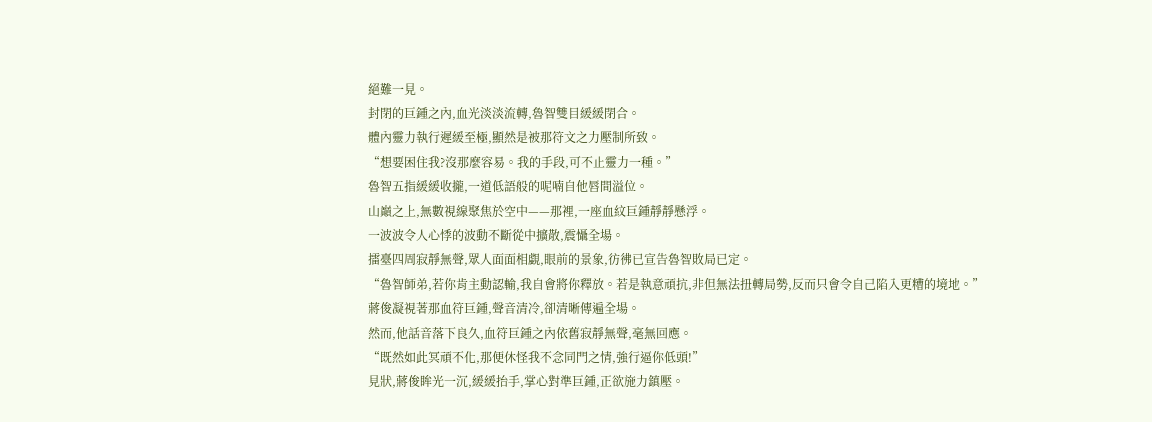絕難一見。
封閉的巨鍾之內,血光淡淡流轉,魯智雙目緩緩閉合。
體內靈力執行遲緩至極,顯然是被那符文之力壓制所致。
“想要困住我?沒那麼容易。我的手段,可不止靈力一種。”
魯智五指緩緩收攏,一道低語般的呢喃自他唇間溢位。
山巔之上,無數視線聚焦於空中——那裡,一座血紋巨鍾靜靜懸浮。
一波波令人心悸的波動不斷從中擴散,震懾全場。
擂臺四周寂靜無聲,眾人面面相覷,眼前的景象,彷彿已宣告魯智敗局已定。
“魯智師弟,若你肯主動認輸,我自會將你釋放。若是執意頑抗,非但無法扭轉局勢,反而只會令自己陷入更糟的境地。”
蔣俊凝視著那血符巨鍾,聲音清冷,卻清晰傳遍全場。
然而,他話音落下良久,血符巨鍾之內依舊寂靜無聲,毫無回應。
“既然如此冥頑不化,那便休怪我不念同門之情,強行逼你低頭!”
見狀,蔣俊眸光一沉,緩緩抬手,掌心對準巨鍾,正欲施力鎮壓。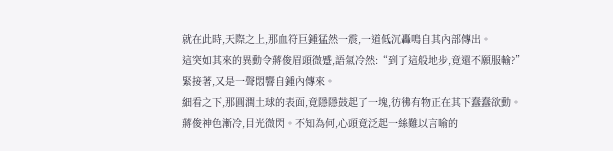就在此時,天際之上,那血符巨鍾猛然一震,一道低沉轟鳴自其內部傳出。
這突如其來的異動令蔣俊眉頭微蹙,語氣冷然:“到了這般地步,竟還不願服輸?”
緊接著,又是一聲悶響自鍾內傳來。
細看之下,那圓潤土球的表面,竟隱隱鼓起了一塊,彷彿有物正在其下蠢蠢欲動。
蔣俊神色漸冷,目光微閃。不知為何,心頭竟泛起一絲難以言喻的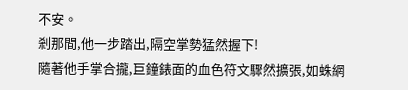不安。
剎那間,他一步踏出,隔空掌勢猛然握下!
隨著他手掌合攏,巨鐘錶面的血色符文驟然擴張,如蛛網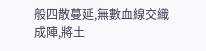般四散蔓延,無數血線交織成陣,將土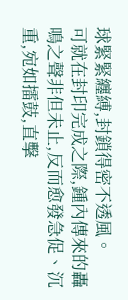球緊緊纏縛,封鎖得密不透風。
可就在封印完成之際,鍾內傳來的轟鳴之聲非但未止,反而愈發急促、沉重,宛如擂鼓,直擊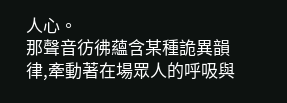人心。
那聲音彷彿蘊含某種詭異韻律,牽動著在場眾人的呼吸與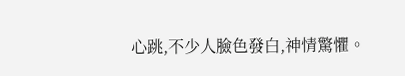心跳,不少人臉色發白,神情驚懼。